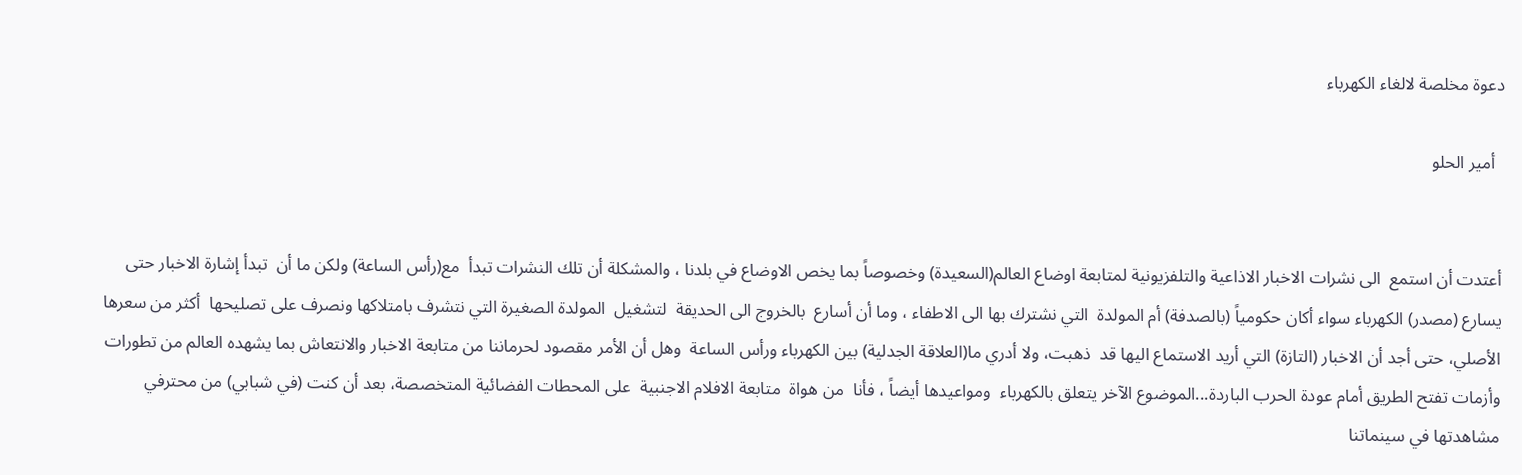دعوة مخلصة لالغاء الكهرباء

  أمير الحلو


أعتدت أن استمع  الى نشرات الاخبار الاذاعية والتلفزيونية لمتابعة اوضاع العالم(السعيدة) وخصوصاً بما يخص الاوضاع في بلدنا ، والمشكلة أن تلك النشرات تبدأ  مع(رأس الساعة) ولكن ما أن  تبدأ إشارة الاخبار حتى يسارع (مصدر) الكهرباء سواء أكان حكومياً (بالصدفة) أم المولدة  التي نشترك بها الى الاطفاء ، وما أن أسارع  بالخروج الى الحديقة  لتشغيل  المولدة الصغيرة التي نتشرف بامتلاكها ونصرف على تصليحها  أكثر من سعرها  الأصلي، حتى أجد أن الاخبار (التازة) التي أريد الاستماع اليها قد  ذهبت، ولا أدري ما(العلاقة الجدلية) بين الكهرباء ورأس الساعة  وهل أن الأمر مقصود لحرماننا من متابعة الاخبار والانتعاش بما يشهده العالم من تطورات وأزمات تفتح الطريق أمام عودة الحرب الباردة...الموضوع الآخر يتعلق بالكهرباء  ومواعيدها أيضاً ، فأنا  من هواة  متابعة الافلام الاجنبية  على المحطات الفضائية المتخصصة، بعد أن كنت (في شبابي) من محترفي مشاهدتها في سينماتنا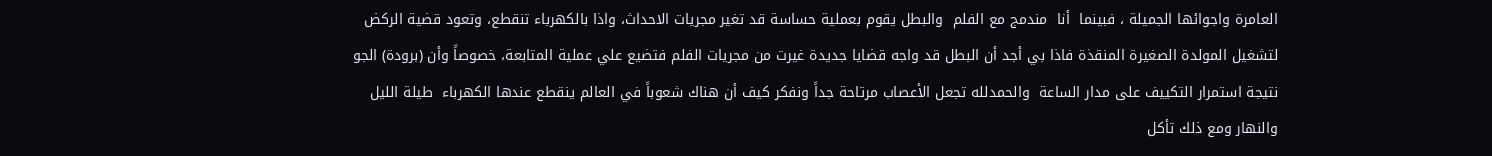العامرة واجوائها الجميلة ، فبينما  أنا  مندمج مع الفلم  والبطل يقوم بعملية حساسة قد تغير مجريات الاحداث، واذا بالكهرباء تنقطع، وتعود قضية الركض لتشغيل المولدة الصغيرة المنقذة فاذا بي أجد أن البطل قد واجه قضايا جديدة غيرت من مجريات الفلم فتضيع علي عملية المتابعة، خصوصاً وأن (برودة) الجو نتيجة استمرار التكييف على مدار الساعة  والحمدلله تجعل الأعصاب مرتاحة جداً ونفكر كيف أن هناك شعوباً في العالم ينقطع عندها الكهرباء  طيلة الليل والنهار ومع ذلك تأكل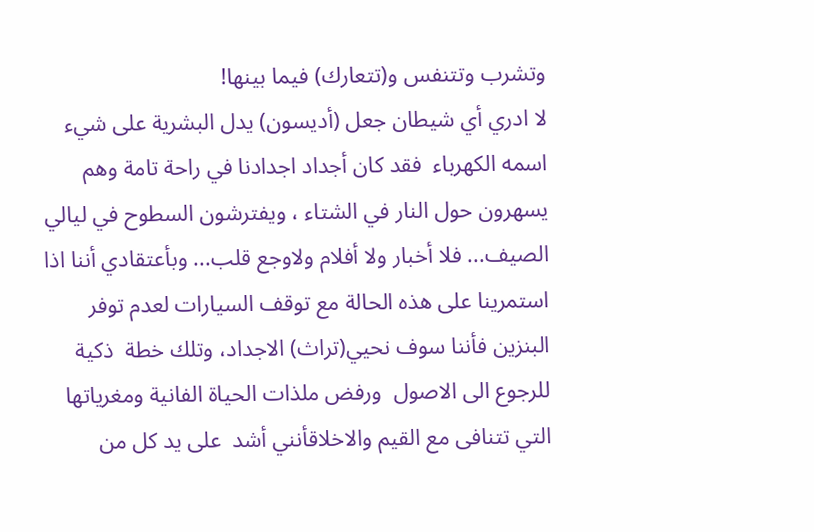وتشرب وتتنفس و(تتعارك) فيما بينها!
لا ادري أي شيطان جعل (أديسون) يدل البشرية على شيء اسمه الكهرباء  فقد كان أجداد اجدادنا في راحة تامة وهم يسهرون حول النار في الشتاء ، ويفترشون السطوح في ليالي  الصيف... فلا أخبار ولا أفلام ولاوجع قلب... وبأعتقادي أننا اذا استمرينا على هذه الحالة مع توقف السيارات لعدم توفر البنزين فأننا سوف نحيي(تراث) الاجداد، وتلك خطة  ذكية  للرجوع الى الاصول  ورفض ملذات الحياة الفانية ومغرياتها التي تتنافى مع القيم والاخلاقأنني أشد  على يد كل من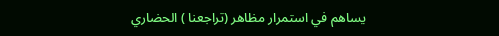يساهم في استمرار مظاهر (تراجعنا ) الحضاري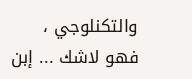والتكنلوجي ،
فهو لاشك ... إبن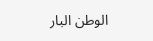الوطن البار